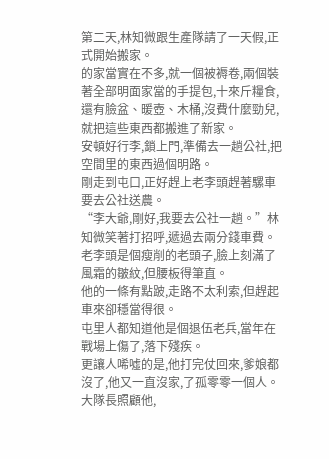第二天,林知微跟生產隊請了一天假,正式開始搬家。
的家當實在不多,就一個被褥卷,兩個裝著全部明面家當的手提包,十來斤糧食,還有臉盆、暖壺、木桶,沒費什麼勁兒,就把這些東西都搬進了新家。
安頓好行李,鎖上門,準備去一趟公社,把空間里的東西過個明路。
剛走到屯口,正好趕上老李頭趕著騾車要去公社送農。
“李大爺,剛好,我要去公社一趟。”林知微笑著打招呼,遞過去兩分錢車費。
老李頭是個瘦削的老頭子,臉上刻滿了風霜的皺紋,但腰板得筆直。
他的一條有點跛,走路不太利索,但趕起車來卻穩當得很。
屯里人都知道他是個退伍老兵,當年在戰場上傷了,落下殘疾。
更讓人唏噓的是,他打完仗回來,爹娘都沒了,他又一直沒家,了孤零零一個人。
大隊長照顧他,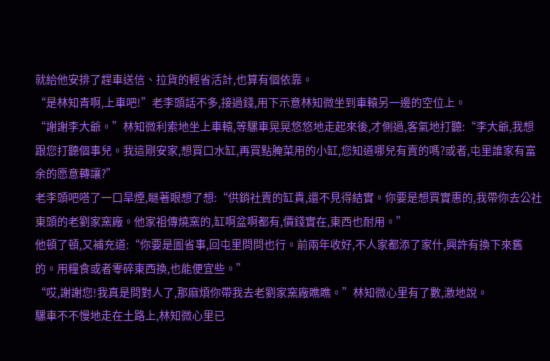就給他安排了趕車送信、拉貨的輕省活計,也算有個依靠。
“是林知青啊,上車吧!”老李頭話不多,接過錢,用下示意林知微坐到車轅另一邊的空位上。
“謝謝李大爺。”林知微利索地坐上車轅,等騾車晃晃悠悠地走起來後,才側過,客氣地打聽:“李大爺,我想跟您打聽個事兒。我這剛安家,想買口水缸,再買點腌菜用的小缸,您知道哪兒有賣的嗎?或者,屯里誰家有富余的愿意轉讓?”
老李頭吧嗒了一口旱煙,瞇著眼想了想:“供銷社賣的缸貴,還不見得結實。你要是想買實惠的,我帶你去公社東頭的老劉家窯廠。他家祖傳燒窯的,缸啊盆啊都有,價錢實在,東西也耐用。”
他頓了頓,又補充道:“你要是圖省事,回屯里問問也行。前兩年收好,不人家都添了家什,興許有換下來舊的。用糧食或者零碎東西換,也能便宜些。”
“哎,謝謝您!我真是問對人了,那麻煩你帶我去老劉家窯廠瞧瞧。”林知微心里有了數,激地說。
騾車不不慢地走在土路上,林知微心里已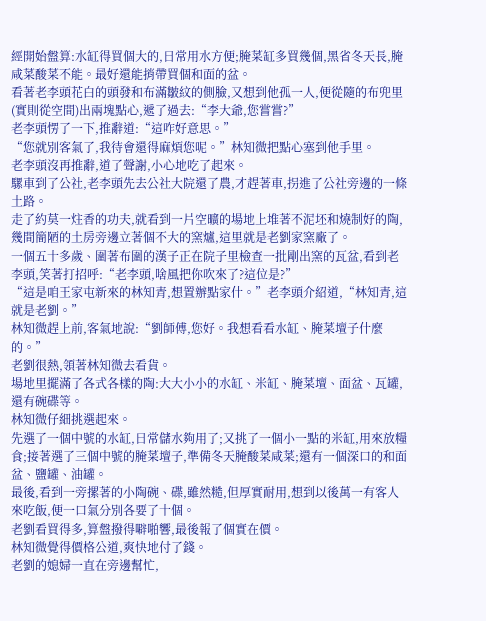經開始盤算:水缸得買個大的,日常用水方便;腌菜缸多買幾個,黑省冬天長,腌咸菜酸菜不能。最好還能捎帶買個和面的盆。
看著老李頭花白的頭發和布滿皺紋的側臉,又想到他孤一人,便從隨的布兜里(實則從空間)出兩塊點心,遞了過去:“李大爺,您嘗嘗?”
老李頭愣了一下,推辭道:“這咋好意思。”
“您就別客氣了,我待會還得麻煩您呢。”林知微把點心塞到他手里。
老李頭沒再推辭,道了聲謝,小心地吃了起來。
騾車到了公社,老李頭先去公社大院還了農,才趕著車,拐進了公社旁邊的一條土路。
走了約莫一炷香的功夫,就看到一片空曠的場地上堆著不泥坯和燒制好的陶,幾間簡陋的土房旁邊立著個不大的窯爐,這里就是老劉家窯廠了。
一個五十多歲、圍著布圍的漢子正在院子里檢查一批剛出窯的瓦盆,看到老李頭,笑著打招呼:“老李頭,啥風把你吹來了?這位是?”
“這是咱王家屯新來的林知青,想置辦點家什。”老李頭介紹道,“林知青,這就是老劉。”
林知微趕上前,客氣地說:“劉師傅,您好。我想看看水缸、腌菜壇子什麼的。”
老劉很熱,領著林知微去看貨。
場地里擺滿了各式各樣的陶:大大小小的水缸、米缸、腌菜壇、面盆、瓦罐,還有碗碟等。
林知微仔細挑選起來。
先選了一個中號的水缸,日常儲水夠用了;又挑了一個小一點的米缸,用來放糧食;接著選了三個中號的腌菜壇子,準備冬天腌酸菜咸菜;還有一個深口的和面盆、鹽罐、油罐。
最後,看到一旁摞著的小陶碗、碟,雖然糙,但厚實耐用,想到以後萬一有客人來吃飯,便一口氣分別各要了十個。
老劉看買得多,算盤撥得噼啪響,最後報了個實在價。
林知微覺得價格公道,爽快地付了錢。
老劉的媳婦一直在旁邊幫忙,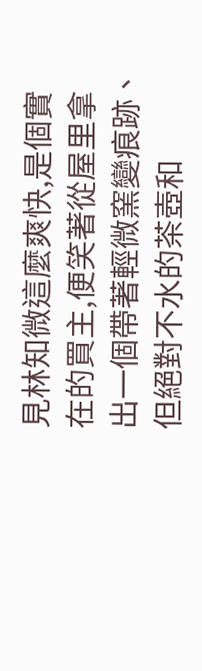見林知微這麼爽快,是個實在的買主,便笑著從屋里拿出一個帶著輕微窯變痕跡、但絕對不水的茶壺和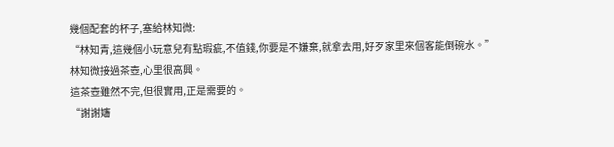幾個配套的杯子,塞給林知微:
“林知青,這幾個小玩意兒有點瑕疵,不值錢,你要是不嫌棄,就拿去用,好歹家里來個客能倒碗水。”
林知微接過茶壺,心里很高興。
這茶壺雖然不完,但很實用,正是需要的。
“謝謝嬸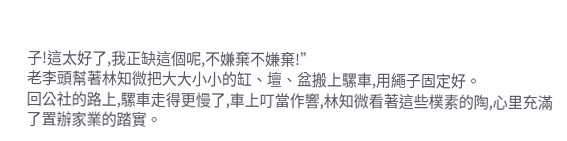子!這太好了,我正缺這個呢,不嫌棄不嫌棄!”
老李頭幫著林知微把大大小小的缸、壇、盆搬上騾車,用繩子固定好。
回公社的路上,騾車走得更慢了,車上叮當作響,林知微看著這些樸素的陶,心里充滿了置辦家業的踏實。